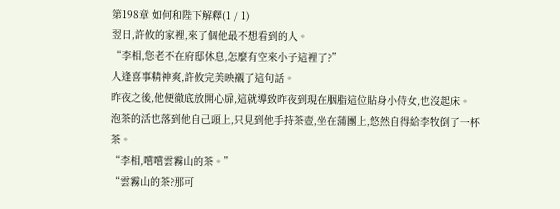第198章 如何和陛下解釋(1 / 1)
翌日,許攸的家裡,來了個他最不想看到的人。
“李相,您老不在府邸休息,怎麼有空來小子這裡了?”
人逢喜事精神爽,許攸完美映襯了這句話。
昨夜之後,他便徹底放開心扉,這就導致昨夜到現在胭脂這位貼身小侍女,也沒起床。
泡茶的活也落到他自己頭上,只見到他手持茶壺,坐在蒲團上,悠然自得給李牧倒了一杯茶。
“李相,嚐嚐雲霧山的茶。”
“雲霧山的茶?那可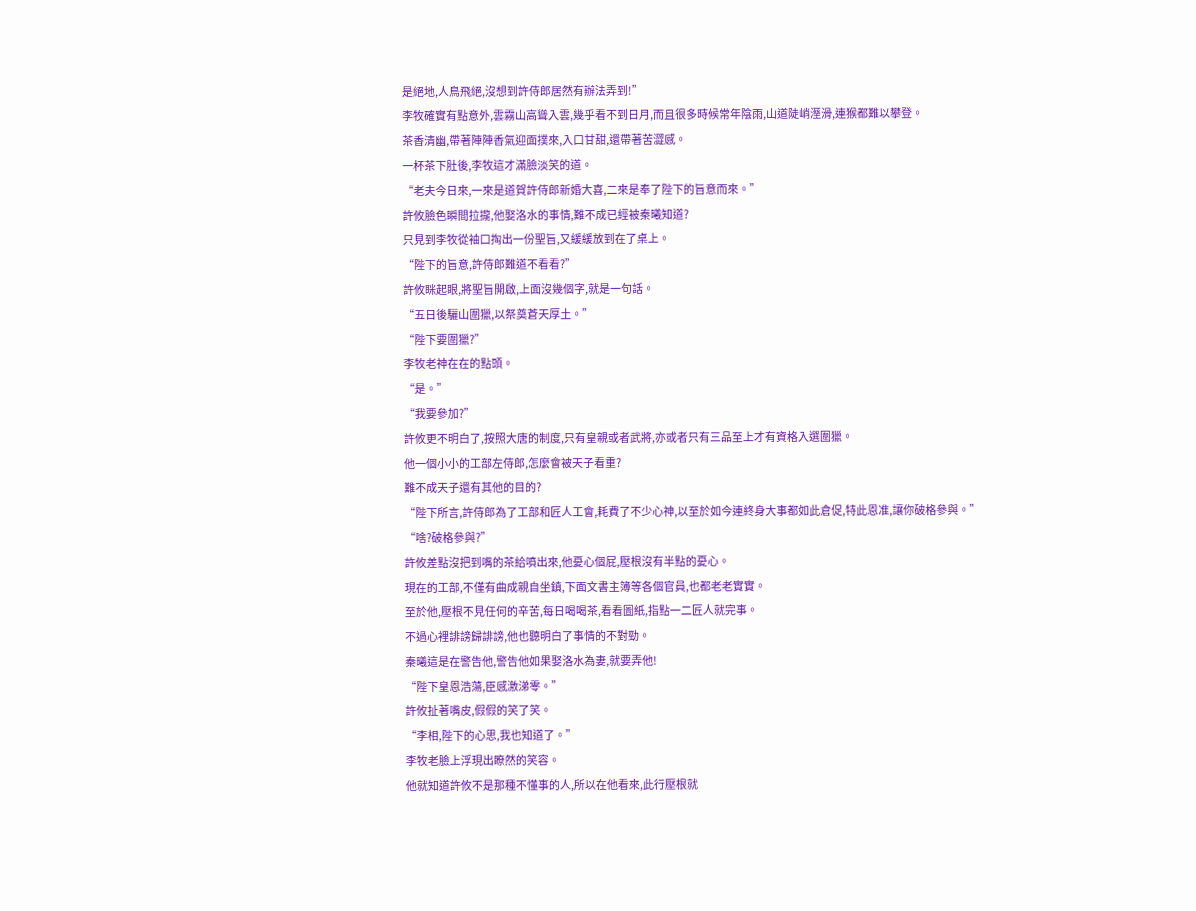是絕地,人鳥飛絕,沒想到許侍郎居然有辦法弄到!”
李牧確實有點意外,雲霧山高聳入雲,幾乎看不到日月,而且很多時候常年陰雨,山道陡峭溼滑,連猴都難以攀登。
茶香清幽,帶著陣陣香氣迎面撲來,入口甘甜,還帶著苦澀感。
一杯茶下肚後,李牧這才滿臉淡笑的道。
“老夫今日來,一來是道賀許侍郎新婚大喜,二來是奉了陛下的旨意而來。”
許攸臉色瞬間拉攏,他娶洛水的事情,難不成已經被秦曦知道?
只見到李牧從袖口掏出一份聖旨,又緩緩放到在了桌上。
“陛下的旨意,許侍郎難道不看看?”
許攸眯起眼,將聖旨開啟,上面沒幾個字,就是一句話。
“五日後驪山圍獵,以祭奠蒼天厚土。”
“陛下要圍獵?”
李牧老神在在的點頭。
“是。”
“我要參加?”
許攸更不明白了,按照大唐的制度,只有皇親或者武將,亦或者只有三品至上才有資格入選圍獵。
他一個小小的工部左侍郎,怎麼會被天子看重?
難不成天子還有其他的目的?
“陛下所言,許侍郎為了工部和匠人工會,耗費了不少心神,以至於如今連終身大事都如此倉促,特此恩准,讓你破格參與。”
“啥?破格參與?”
許攸差點沒把到嘴的茶給噴出來,他憂心個屁,壓根沒有半點的憂心。
現在的工部,不僅有曲成親自坐鎮,下面文書主簿等各個官員,也都老老實實。
至於他,壓根不見任何的辛苦,每日喝喝茶,看看圖紙,指點一二匠人就完事。
不過心裡誹謗歸誹謗,他也聽明白了事情的不對勁。
秦曦這是在警告他,警告他如果娶洛水為妻,就要弄他!
“陛下皇恩浩蕩,臣感激涕零。”
許攸扯著嘴皮,假假的笑了笑。
“李相,陛下的心思,我也知道了。”
李牧老臉上浮現出瞭然的笑容。
他就知道許攸不是那種不懂事的人,所以在他看來,此行壓根就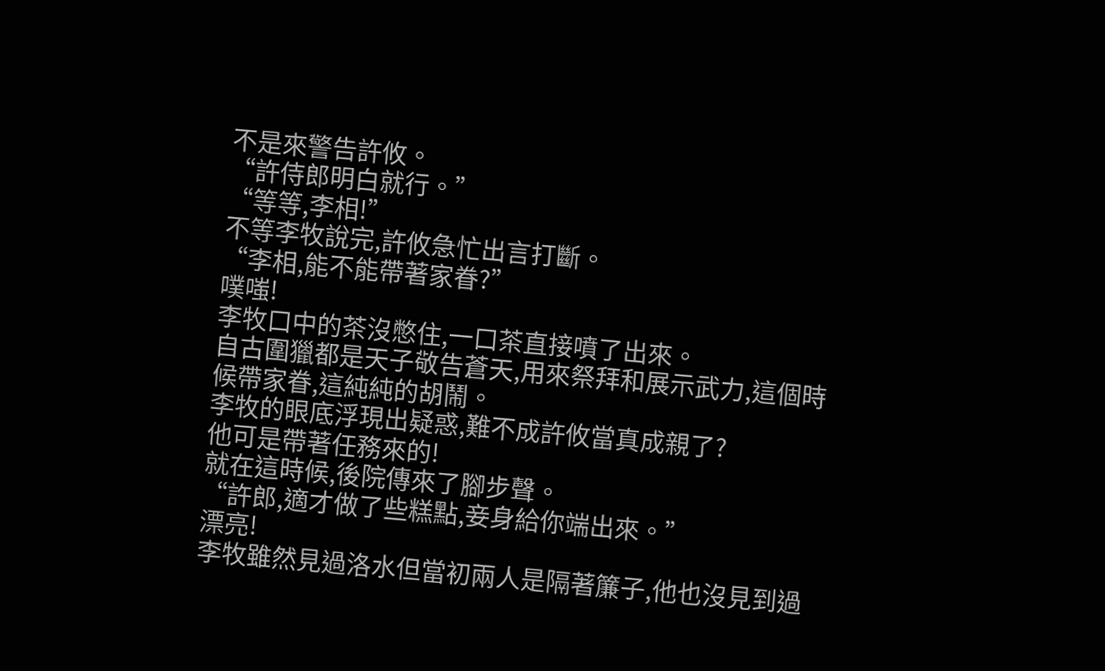不是來警告許攸。
“許侍郎明白就行。”
“等等,李相!”
不等李牧說完,許攸急忙出言打斷。
“李相,能不能帶著家眷?”
噗嗤!
李牧口中的茶沒憋住,一口茶直接噴了出來。
自古圍獵都是天子敬告蒼天,用來祭拜和展示武力,這個時候帶家眷,這純純的胡鬧。
李牧的眼底浮現出疑惑,難不成許攸當真成親了?
他可是帶著任務來的!
就在這時候,後院傳來了腳步聲。
“許郎,適才做了些糕點,妾身給你端出來。”
漂亮!
李牧雖然見過洛水但當初兩人是隔著簾子,他也沒見到過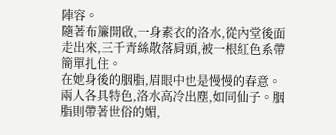陣容。
隨著布簾開啟,一身素衣的洛水,從內堂後面走出來,三千青絲散落肩頭,被一根紅色系帶簡單扎住。
在她身後的胭脂,眉眼中也是慢慢的春意。
兩人各具特色,洛水高冷出塵,如同仙子。胭脂則帶著世俗的媚,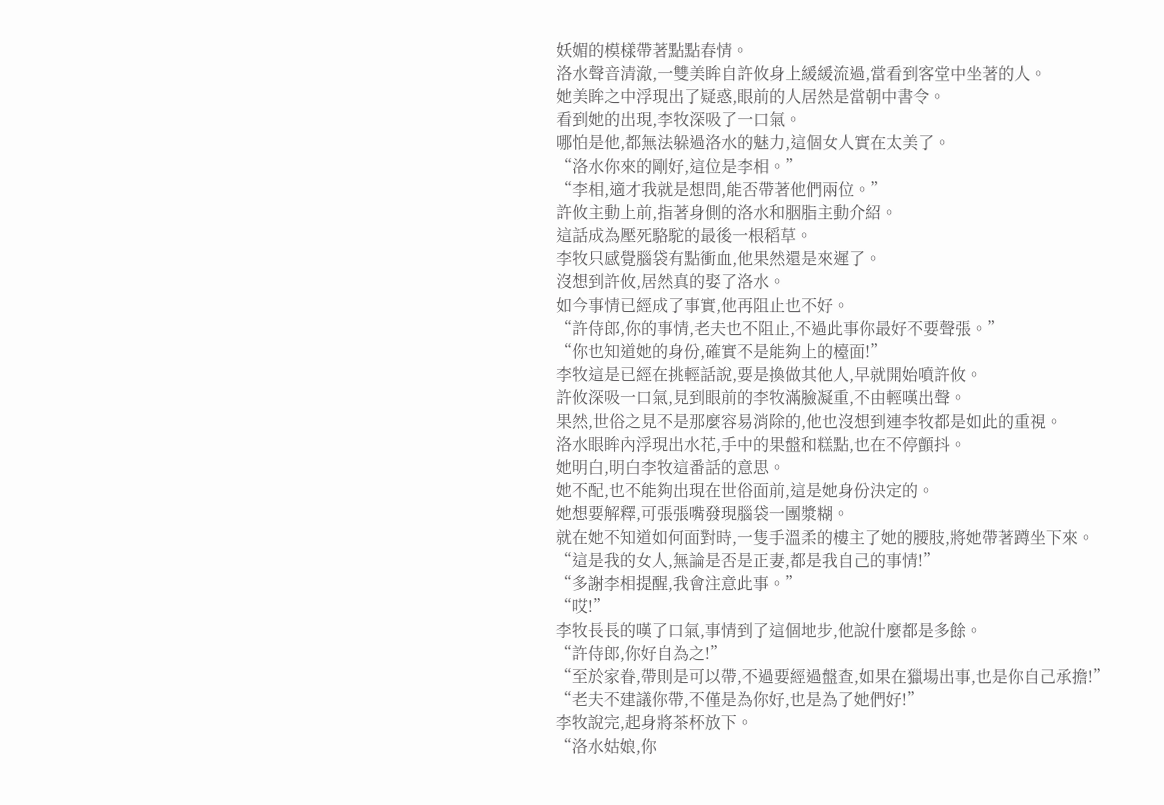妖媚的模樣帶著點點春情。
洛水聲音清澈,一雙美眸自許攸身上緩緩流過,當看到客堂中坐著的人。
她美眸之中浮現出了疑惑,眼前的人居然是當朝中書令。
看到她的出現,李牧深吸了一口氣。
哪怕是他,都無法躲過洛水的魅力,這個女人實在太美了。
“洛水你來的剛好,這位是李相。”
“李相,適才我就是想問,能否帶著他們兩位。”
許攸主動上前,指著身側的洛水和胭脂主動介紹。
這話成為壓死駱駝的最後一根稻草。
李牧只感覺腦袋有點衝血,他果然還是來遲了。
沒想到許攸,居然真的娶了洛水。
如今事情已經成了事實,他再阻止也不好。
“許侍郎,你的事情,老夫也不阻止,不過此事你最好不要聲張。”
“你也知道她的身份,確實不是能夠上的檯面!”
李牧這是已經在挑輕話說,要是換做其他人,早就開始噴許攸。
許攸深吸一口氣,見到眼前的李牧滿臉凝重,不由輕嘆出聲。
果然,世俗之見不是那麼容易消除的,他也沒想到連李牧都是如此的重視。
洛水眼眸內浮現出水花,手中的果盤和糕點,也在不停顫抖。
她明白,明白李牧這番話的意思。
她不配,也不能夠出現在世俗面前,這是她身份決定的。
她想要解釋,可張張嘴發現腦袋一團漿糊。
就在她不知道如何面對時,一隻手溫柔的樓主了她的腰肢,將她帶著蹲坐下來。
“這是我的女人,無論是否是正妻,都是我自己的事情!”
“多謝李相提醒,我會注意此事。”
“哎!”
李牧長長的嘆了口氣,事情到了這個地步,他說什麼都是多餘。
“許侍郎,你好自為之!”
“至於家眷,帶則是可以帶,不過要經過盤查,如果在獵場出事,也是你自己承擔!”
“老夫不建議你帶,不僅是為你好,也是為了她們好!”
李牧說完,起身將茶杯放下。
“洛水姑娘,你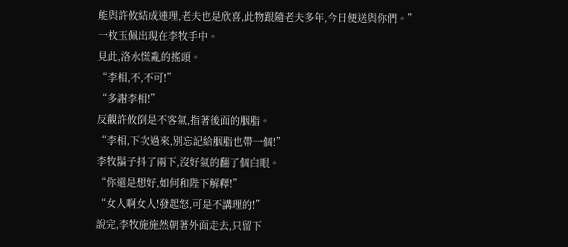能與許攸結成連理,老夫也是欣喜,此物跟隨老夫多年,今日便送與你們。”
一枚玉佩出現在李牧手中。
見此,洛水慌亂的搖頭。
“李相,不,不可!”
“多謝李相!”
反觀許攸倒是不客氣,指著後面的胭脂。
“李相,下次過來,別忘記給胭脂也帶一個!”
李牧鬍子抖了兩下,沒好氣的翻了個白眼。
“你還是想好,如何和陛下解釋!”
“女人啊女人!發起怒,可是不講理的!”
說完,李牧施施然朝著外面走去,只留下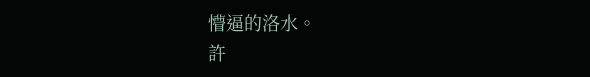懵逼的洛水。
許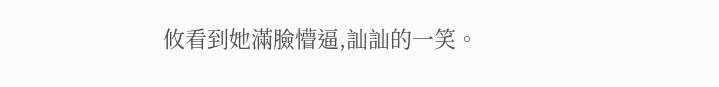攸看到她滿臉懵逼,訕訕的一笑。